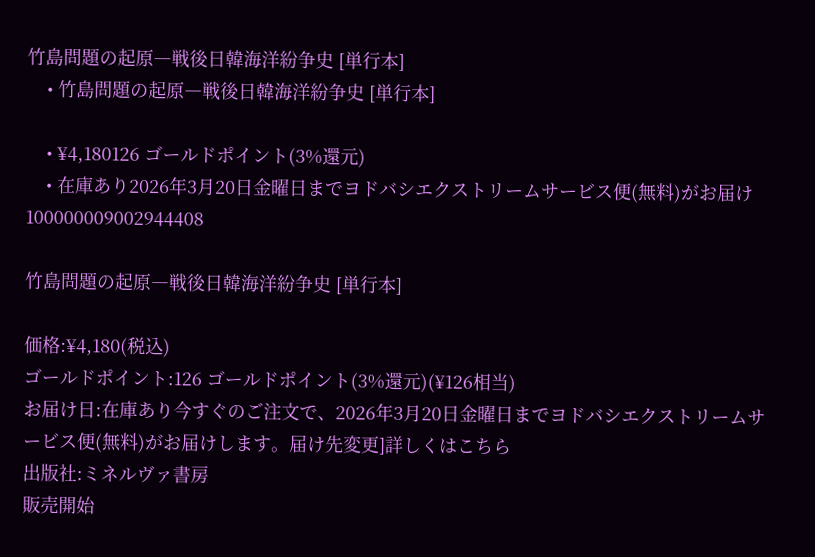竹島問題の起原―戦後日韓海洋紛争史 [単行本]
    • 竹島問題の起原―戦後日韓海洋紛争史 [単行本]

    • ¥4,180126 ゴールドポイント(3%還元)
    • 在庫あり2026年3月20日金曜日までヨドバシエクストリームサービス便(無料)がお届け
100000009002944408

竹島問題の起原―戦後日韓海洋紛争史 [単行本]

価格:¥4,180(税込)
ゴールドポイント:126 ゴールドポイント(3%還元)(¥126相当)
お届け日:在庫あり今すぐのご注文で、2026年3月20日金曜日までヨドバシエクストリームサービス便(無料)がお届けします。届け先変更]詳しくはこちら
出版社:ミネルヴァ書房
販売開始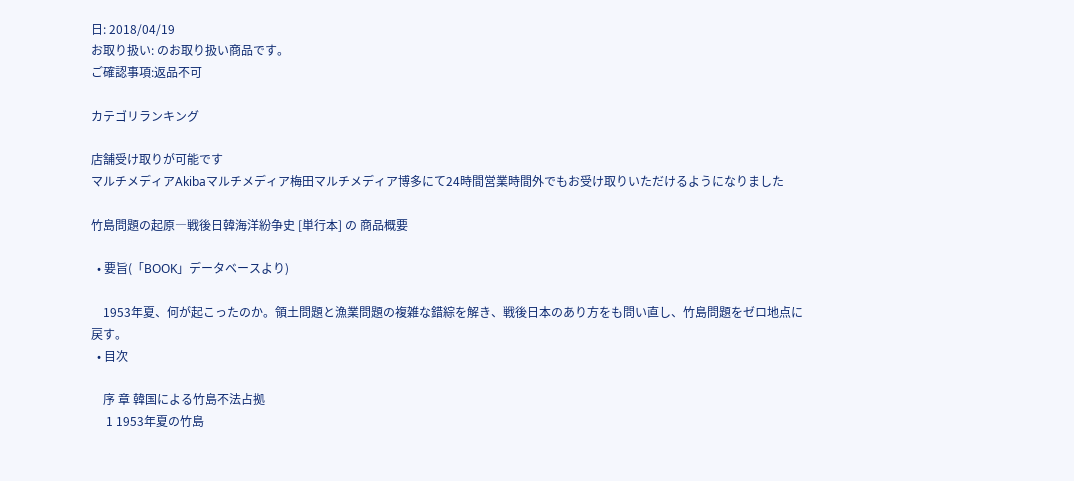日: 2018/04/19
お取り扱い: のお取り扱い商品です。
ご確認事項:返品不可

カテゴリランキング

店舗受け取りが可能です
マルチメディアAkibaマルチメディア梅田マルチメディア博多にて24時間営業時間外でもお受け取りいただけるようになりました

竹島問題の起原―戦後日韓海洋紛争史 [単行本] の 商品概要

  • 要旨(「BOOK」データベースより)

    1953年夏、何が起こったのか。領土問題と漁業問題の複雑な錯綜を解き、戦後日本のあり方をも問い直し、竹島問題をゼロ地点に戻す。
  • 目次

    序 章 韓国による竹島不法占拠
     1 1953年夏の竹島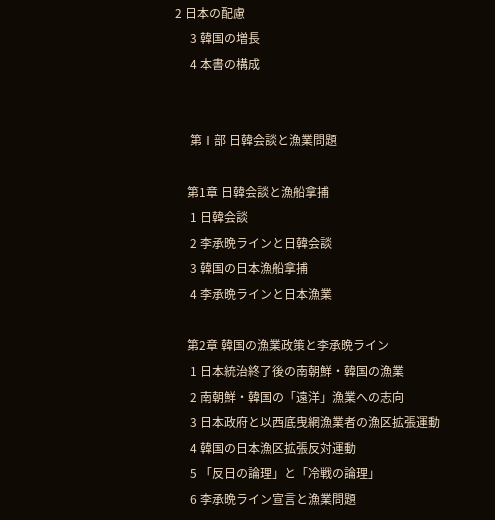2 日本の配慮
     3 韓国の増長
     4 本書の構成


     第Ⅰ部 日韓会談と漁業問題

    第1章 日韓会談と漁船拿捕
     1 日韓会談
     2 李承晩ラインと日韓会談
     3 韓国の日本漁船拿捕
     4 李承晩ラインと日本漁業

    第2章 韓国の漁業政策と李承晩ライン
     1 日本統治終了後の南朝鮮・韓国の漁業
     2 南朝鮮・韓国の「遠洋」漁業への志向
     3 日本政府と以西底曳網漁業者の漁区拡張運動
     4 韓国の日本漁区拡張反対運動
     5 「反日の論理」と「冷戦の論理」
     6 李承晩ライン宣言と漁業問題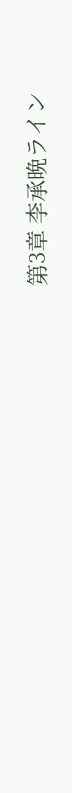第3章 李承晩ライン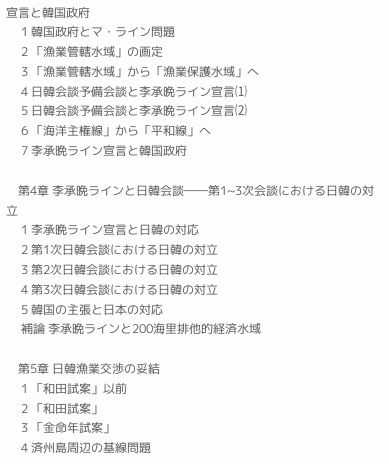宣言と韓国政府
     1 韓国政府とマ・ライン問題
     2 「漁業管轄水域」の画定
     3 「漁業管轄水域」から「漁業保護水域」へ
     4 日韓会談予備会談と李承晩ライン宣言⑴
     5 日韓会談予備会談と李承晩ライン宣言⑵
     6 「海洋主権線」から「平和線」へ
     7 李承晩ライン宣言と韓国政府

    第4章 李承晩ラインと日韓会談――第1~3次会談における日韓の対立
     1 李承晩ライン宣言と日韓の対応
     2 第1次日韓会談における日韓の対立
     3 第2次日韓会談における日韓の対立
     4 第3次日韓会談における日韓の対立
     5 韓国の主張と日本の対応
     補論 李承晩ラインと200海里排他的経済水域

    第5章 日韓漁業交渉の妥結
     1 「和田試案」以前
     2 「和田試案」
     3 「金命年試案」
     4 済州島周辺の基線問題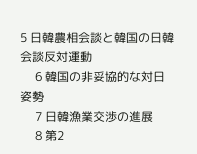5 日韓農相会談と韓国の日韓会談反対運動
     6 韓国の非妥協的な対日姿勢
     7 日韓漁業交渉の進展
     8 第2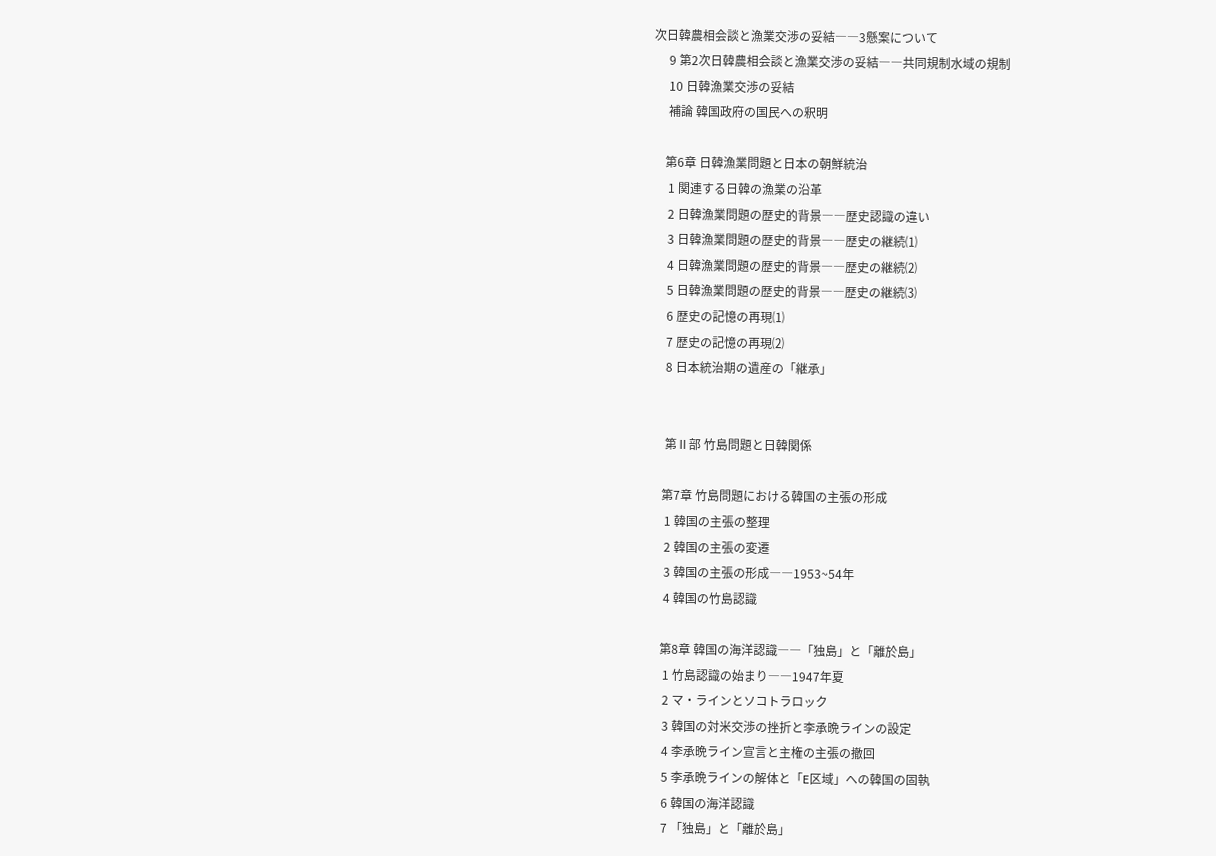次日韓農相会談と漁業交渉の妥結――3懸案について
     9 第2次日韓農相会談と漁業交渉の妥結――共同規制水域の規制
     10 日韓漁業交渉の妥結
     補論 韓国政府の国民への釈明

    第6章 日韓漁業問題と日本の朝鮮統治
     1 関連する日韓の漁業の沿革
     2 日韓漁業問題の歴史的背景――歴史認識の違い
     3 日韓漁業問題の歴史的背景――歴史の継続⑴
     4 日韓漁業問題の歴史的背景――歴史の継続⑵
     5 日韓漁業問題の歴史的背景――歴史の継続⑶
     6 歴史の記憶の再現⑴
     7 歴史の記憶の再現⑵
     8 日本統治期の遺産の「継承」


     第Ⅱ部 竹島問題と日韓関係

    第7章 竹島問題における韓国の主張の形成
     1 韓国の主張の整理
     2 韓国の主張の変遷
     3 韓国の主張の形成――1953~54年
     4 韓国の竹島認識

    第8章 韓国の海洋認識――「独島」と「離於島」
     1 竹島認識の始まり――1947年夏
     2 マ・ラインとソコトラロック
     3 韓国の対米交渉の挫折と李承晩ラインの設定
     4 李承晩ライン宣言と主権の主張の撤回
     5 李承晩ラインの解体と「E区域」への韓国の固執
     6 韓国の海洋認識
     7 「独島」と「離於島」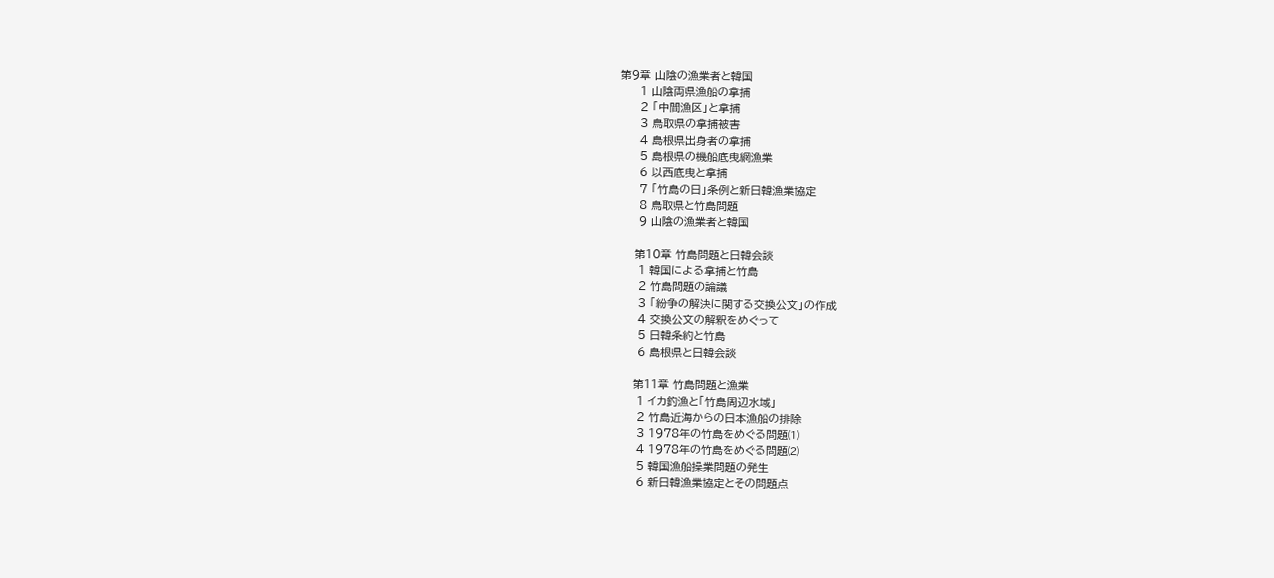第9章 山陰の漁業者と韓国
     1 山陰両県漁船の拿捕
     2 「中間漁区」と拿捕
     3 鳥取県の拿捕被害
     4 島根県出身者の拿捕
     5 島根県の機船底曳網漁業
     6 以西底曳と拿捕
     7 「竹島の日」条例と新日韓漁業協定
     8 鳥取県と竹島問題
     9 山陰の漁業者と韓国

    第10章 竹島問題と日韓会談
     1 韓国による拿捕と竹島
     2 竹島問題の論議
     3 「紛争の解決に関する交換公文」の作成
     4 交換公文の解釈をめぐって
     5 日韓条約と竹島
     6 島根県と日韓会談

    第11章 竹島問題と漁業
     1 イカ釣漁と「竹島周辺水域」
     2 竹島近海からの日本漁船の排除
     3 1978年の竹島をめぐる問題⑴
     4 1978年の竹島をめぐる問題⑵
     5 韓国漁船操業問題の発生
     6 新日韓漁業協定とその問題点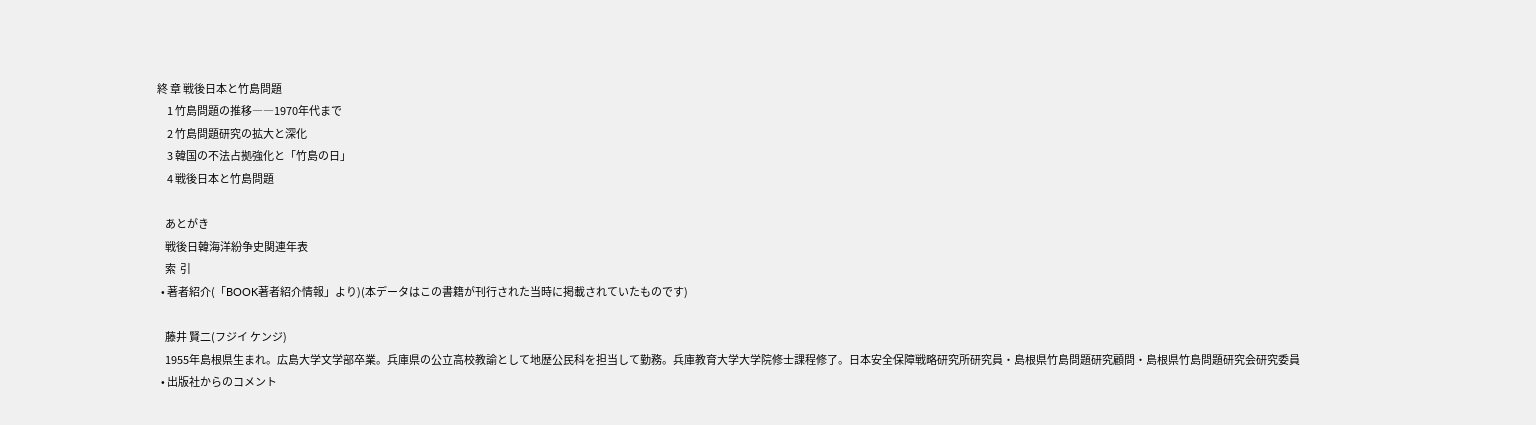終 章 戦後日本と竹島問題
     1 竹島問題の推移――1970年代まで
     2 竹島問題研究の拡大と深化
     3 韓国の不法占拠強化と「竹島の日」
     4 戦後日本と竹島問題

    あとがき
    戦後日韓海洋紛争史関連年表
    索  引
  • 著者紹介(「BOOK著者紹介情報」より)(本データはこの書籍が刊行された当時に掲載されていたものです)

    藤井 賢二(フジイ ケンジ)
    1955年島根県生まれ。広島大学文学部卒業。兵庫県の公立高校教諭として地歴公民科を担当して勤務。兵庫教育大学大学院修士課程修了。日本安全保障戦略研究所研究員・島根県竹島問題研究顧問・島根県竹島問題研究会研究委員
  • 出版社からのコメント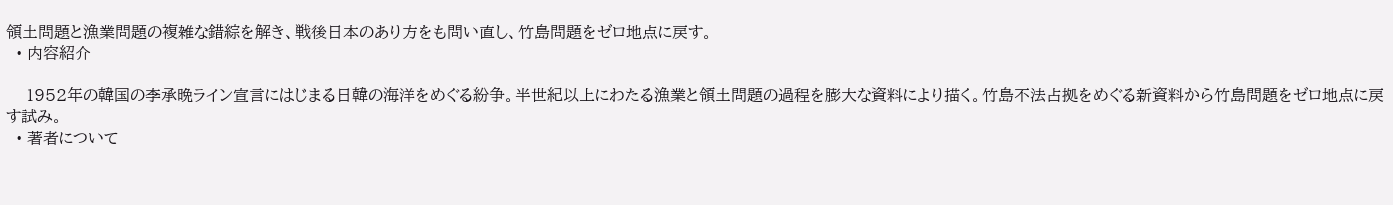領土問題と漁業問題の複雑な錯綜を解き、戦後日本のあり方をも問い直し、竹島問題をゼロ地点に戻す。
  • 内容紹介

    1952年の韓国の李承晩ライン宣言にはじまる日韓の海洋をめぐる紛争。半世紀以上にわたる漁業と領土問題の過程を膨大な資料により描く。竹島不法占拠をめぐる新資料から竹島問題をゼロ地点に戻す試み。
  • 著者について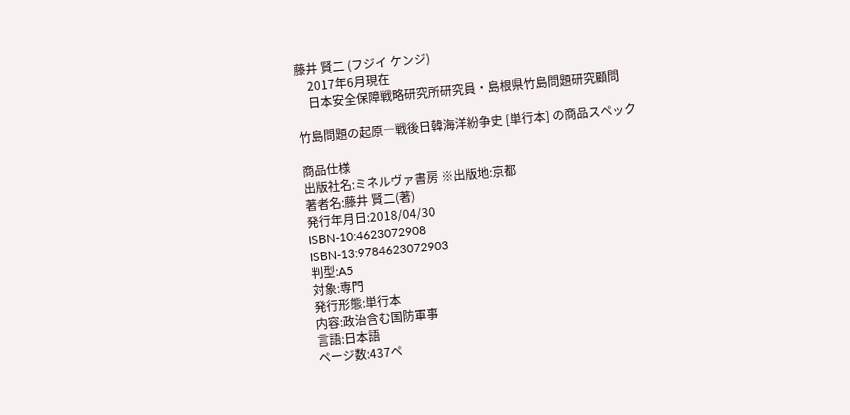藤井 賢二 (フジイ ケンジ)
    2017年6月現在
    日本安全保障戦略研究所研究員・島根県竹島問題研究顧問

竹島問題の起原―戦後日韓海洋紛争史 [単行本] の商品スペック

商品仕様
出版社名:ミネルヴァ書房 ※出版地:京都
著者名:藤井 賢二(著)
発行年月日:2018/04/30
ISBN-10:4623072908
ISBN-13:9784623072903
判型:A5
対象:専門
発行形態:単行本
内容:政治含む国防軍事
言語:日本語
ページ数:437ペ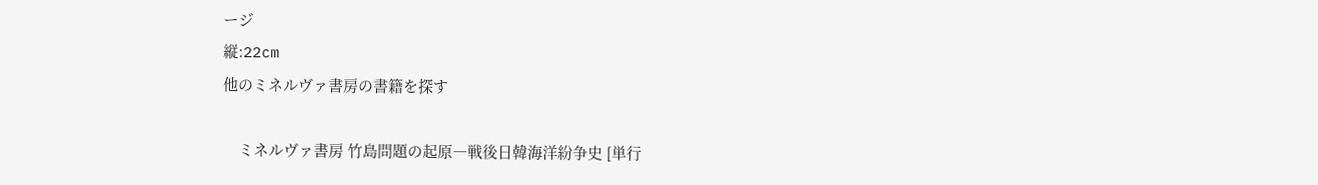ージ
縦:22cm
他のミネルヴァ書房の書籍を探す

    ミネルヴァ書房 竹島問題の起原―戦後日韓海洋紛争史 [単行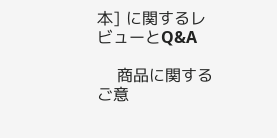本] に関するレビューとQ&A

    商品に関するご意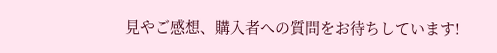見やご感想、購入者への質問をお待ちしています!